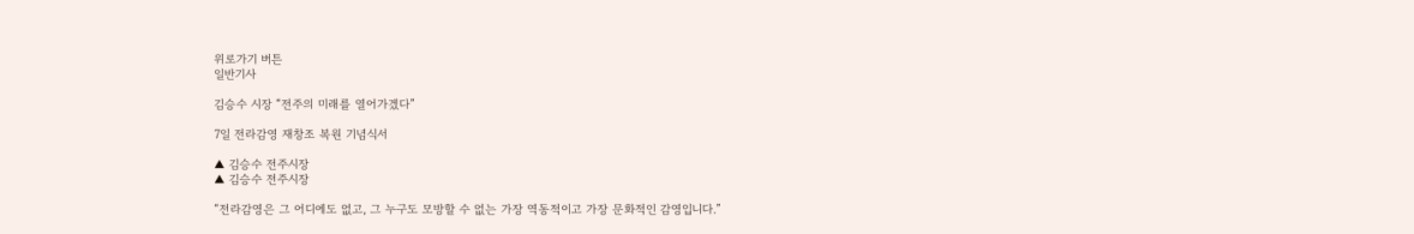위로가기 버튼
일반기사

김승수 시장 “전주의 미래를 열어가겠다”

7일 전라감영 재창조 복원 기념식서

▲ 김승수 전주시장
▲ 김승수 전주시장

“전라감영은 그 어디에도 없고, 그 누구도 모방할 수 없는 가장 역동적이고 가장 문화적인 감영입니다.”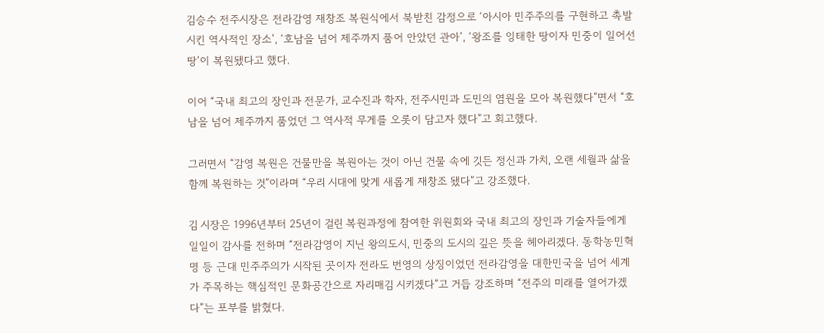김승수 전주시장은 전라감영 재창조 복원식에서 북받친 감정으로 ‘아시아 민주주의를 구현하고 촉발시킨 역사적인 장소’, ‘호남을 넘어 제주까지 품어 안았던 관아’, ‘왕조를 잉태한 땅이자 민중이 일어선 땅’이 복원됐다고 했다.

이어 “국내 최고의 장인과 전문가, 교수진과 학자, 전주시민과 도민의 염원을 모아 복원했다”면서 “호남을 넘어 제주까지 품었던 그 역사적 무게를 오롯이 담고자 했다”고 회고했다.

그러면서 “감영 복원은 건물만을 복원아는 것이 아닌 건물 속에 깃든 정신과 가치, 오랜 세월과 삶을 함께 복원하는 것”이라며 “우리 시대에 맞게 새롭게 재창조 됐다”고 강조했다.

김 시장은 1996년부터 25년이 걸린 복원과정에 참여한 위원회와 국내 최고의 장인과 기술자들에게 일일이 감사를 전하며 “전라감영이 지닌 왕의도시, 민중의 도시의 깊은 뜻을 헤아리겠다. 동학농민혁명 등 근대 민주주의가 시작된 곳이자 전라도 번영의 상징이었던 전라감영을 대한민국을 넘어 세계가 주목하는 핵심적인 문화공간으로 자리매김 시키겠다”고 거듭 강조하며 “전주의 미래를 열어가겠다”는 포부를 밝혔다.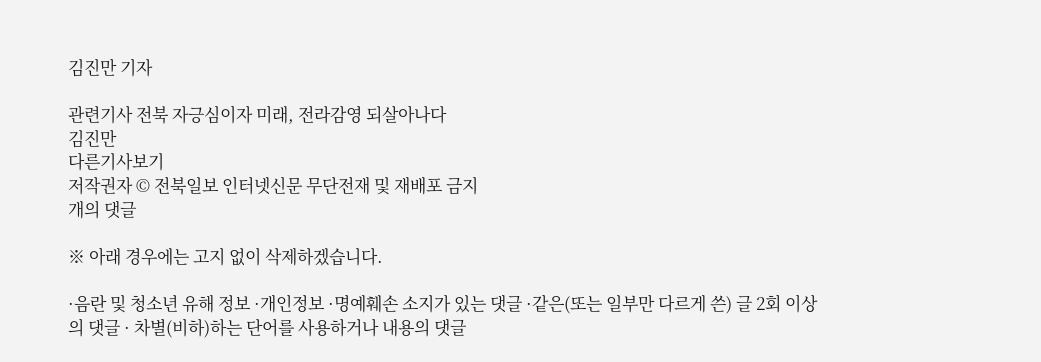김진만 기자

관련기사 전북 자긍심이자 미래, 전라감영 되살아나다
김진만
다른기사보기
저작권자 © 전북일보 인터넷신문 무단전재 및 재배포 금지
개의 댓글

※ 아래 경우에는 고지 없이 삭제하겠습니다.

·음란 및 청소년 유해 정보 ·개인정보 ·명예훼손 소지가 있는 댓글 ·같은(또는 일부만 다르게 쓴) 글 2회 이상의 댓글 · 차별(비하)하는 단어를 사용하거나 내용의 댓글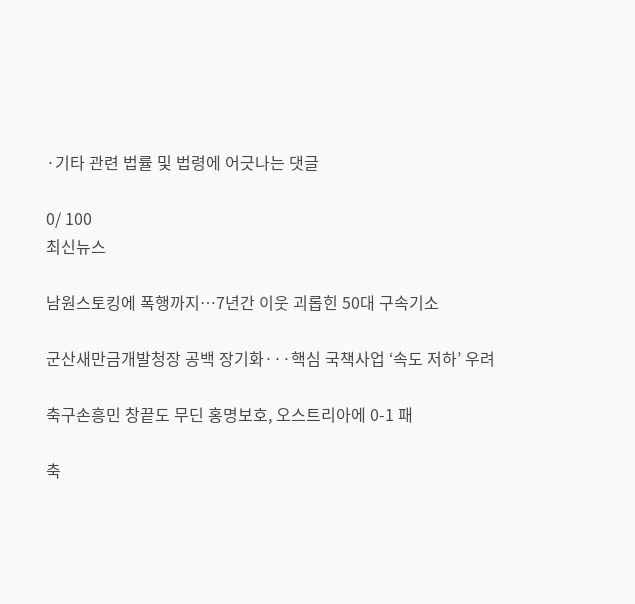·기타 관련 법률 및 법령에 어긋나는 댓글

0/ 100
최신뉴스

남원스토킹에 폭행까지…7년간 이웃 괴롭힌 50대 구속기소

군산새만금개발청장 공백 장기화···핵심 국책사업 ‘속도 저하’ 우려

축구손흥민 창끝도 무딘 홍명보호, 오스트리아에 0-1 패

축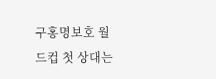구홍명보호 월드컵 첫 상대는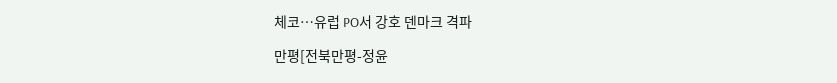체코…유럽 PO서 강호 덴마크 격파

만평[전북만평-정윤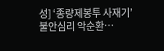성] ‘종량제봉투 사재기’ 불안심리 악순환…